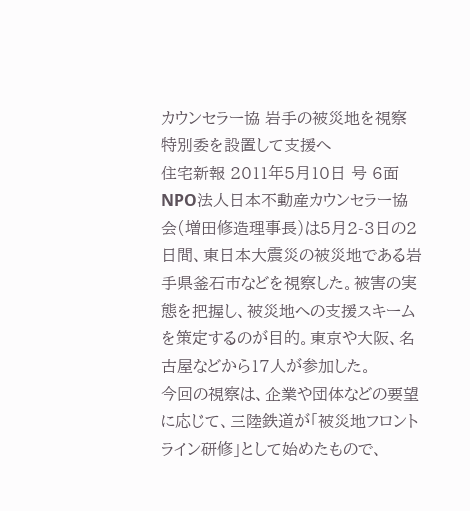カウンセラー協 岩手の被災地を視察 特別委を設置して支援へ
住宅新報 2011年5月10日 号 6面
NPO法人日本不動産カウンセラー協会(増田修造理事長)は5月2-3日の2日間、東日本大震災の被災地である岩手県釜石市などを視察した。被害の実態を把握し、被災地への支援スキームを策定するのが目的。東京や大阪、名古屋などから17人が参加した。
今回の視察は、企業や団体などの要望に応じて、三陸鉄道が「被災地フロントライン研修」として始めたもので、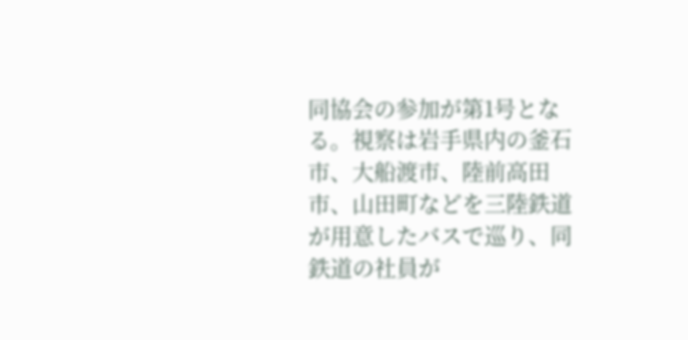同協会の参加が第1号となる。視察は岩手県内の釜石市、大船渡市、陸前高田市、山田町などを三陸鉄道が用意したバスで巡り、同鉄道の社員が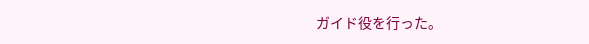ガイド役を行った。